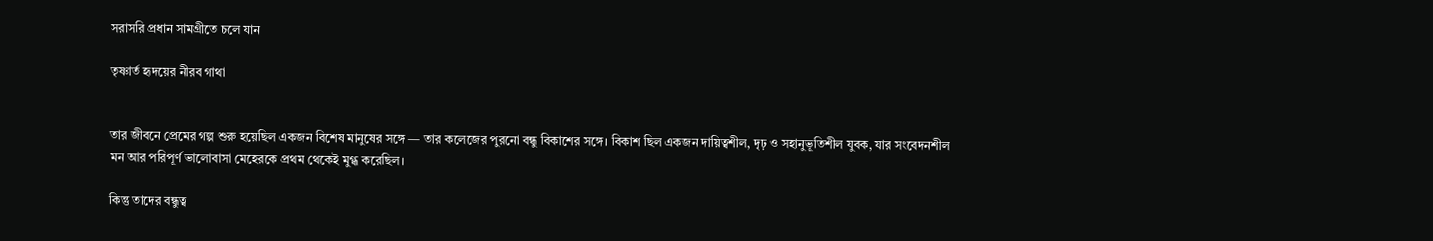সরাসরি প্রধান সামগ্রীতে চলে যান

তৃষ্ণার্ত হৃদয়ের নীরব গাথা


তার জীবনে প্রেমের গল্প শুরু হয়েছিল একজন বিশেষ মানুষের সঙ্গে — তার কলেজের পুরনো বন্ধু বিকাশের সঙ্গে। বিকাশ ছিল একজন দায়িত্বশীল, দৃঢ় ও সহানুভূতিশীল যুবক, যার সংবেদনশীল মন আর পরিপূর্ণ ভালোবাসা মেহেরকে প্রথম থেকেই মুগ্ধ করেছিল।

কিন্তু তাদের বন্ধুত্ব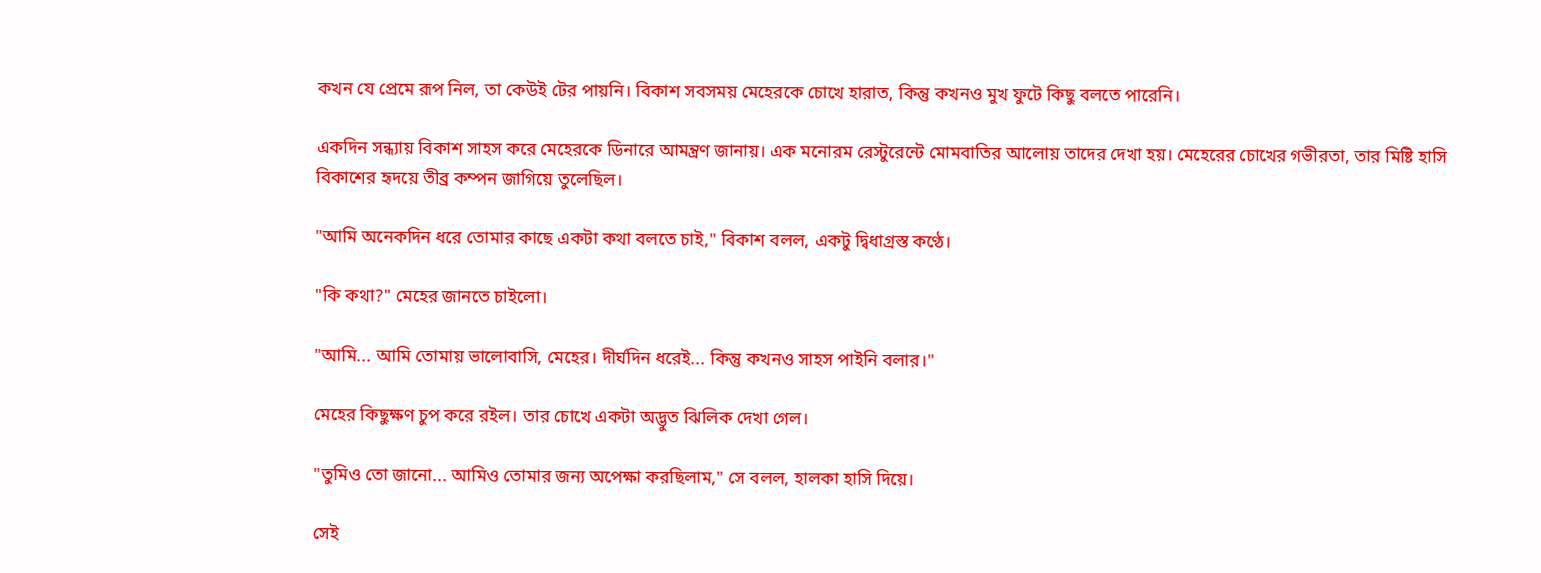কখন যে প্রেমে রূপ নিল, তা কেউই টের পায়নি। বিকাশ সবসময় মেহেরকে চোখে হারাত, কিন্তু কখনও মুখ ফুটে কিছু বলতে পারেনি।

একদিন সন্ধ্যায় বিকাশ সাহস করে মেহেরকে ডিনারে আমন্ত্রণ জানায়। এক মনোরম রেস্টুরেন্টে মোমবাতির আলোয় তাদের দেখা হয়। মেহেরের চোখের গভীরতা, তার মিষ্টি হাসি বিকাশের হৃদয়ে তীব্র কম্পন জাগিয়ে তুলেছিল।

"আমি অনেকদিন ধরে তোমার কাছে একটা কথা বলতে চাই," বিকাশ বলল, একটু দ্বিধাগ্রস্ত কণ্ঠে।

"কি কথা?" মেহের জানতে চাইলো।

"আমি... আমি তোমায় ভালোবাসি, মেহের। দীর্ঘদিন ধরেই... কিন্তু কখনও সাহস পাইনি বলার।"

মেহের কিছুক্ষণ চুপ করে রইল। তার চোখে একটা অদ্ভুত ঝিলিক দেখা গেল।

"তুমিও তো জানো... আমিও তোমার জন্য অপেক্ষা করছিলাম," সে বলল, হালকা হাসি দিয়ে।

সেই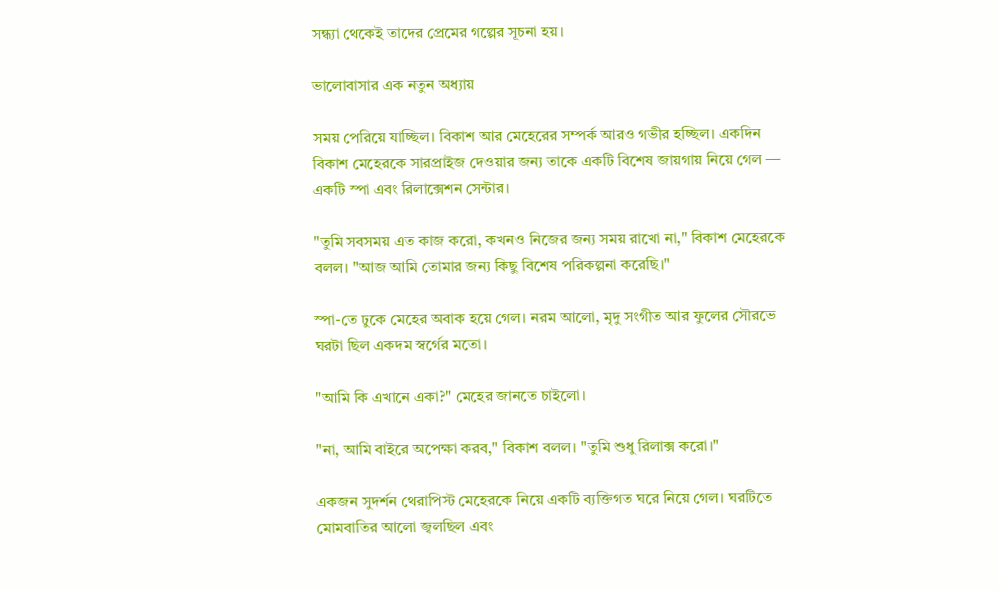সন্ধ্যা থেকেই তাদের প্রেমের গল্পের সূচনা হয়।

ভালোবাসার এক নতুন অধ্যায়

সময় পেরিয়ে যাচ্ছিল। বিকাশ আর মেহেরের সম্পর্ক আরও গভীর হচ্ছিল। একদিন বিকাশ মেহেরকে সারপ্রাইজ দেওয়ার জন্য তাকে একটি বিশেষ জায়গায় নিয়ে গেল — একটি স্পা এবং রিলাক্সেশন সেন্টার।

"তুমি সবসময় এত কাজ করো, কখনও নিজের জন্য সময় রাখো না," বিকাশ মেহেরকে বলল। "আজ আমি তোমার জন্য কিছু বিশেষ পরিকল্পনা করেছি।"

স্পা-তে ঢুকে মেহের অবাক হয়ে গেল। নরম আলো, মৃদু সংগীত আর ফুলের সৌরভে ঘরটা ছিল একদম স্বর্গের মতো।

"আমি কি এখানে একা?" মেহের জানতে চাইলো।

"না, আমি বাইরে অপেক্ষা করব," বিকাশ বলল। "তুমি শুধু রিলাক্স করো।"

একজন সুদর্শন থেরাপিস্ট মেহেরকে নিয়ে একটি ব্যক্তিগত ঘরে নিয়ে গেল। ঘরটিতে মোমবাতির আলো জ্বলছিল এবং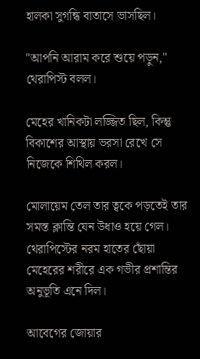হালকা সুগন্ধি বাতাসে ভাসছিল।

"আপনি আরাম করে শুয়ে পড়ুন," থেরাপিস্ট বলল।

মেহের খানিকটা লজ্জিত ছিল, কিন্তু বিকাশের আস্থায় ভরসা রেখে সে নিজেকে শিথিল করল।

মোলায়েম তেল তার ত্বকে পড়তেই তার সমস্ত ক্লান্তি যেন উধাও হয়ে গেল। থেরাপিস্টের নরম হাতের ছোঁয়া মেহেরের শরীরে এক গভীর প্রশান্তির অনুভূতি এনে দিল।

আবেগের জোয়ার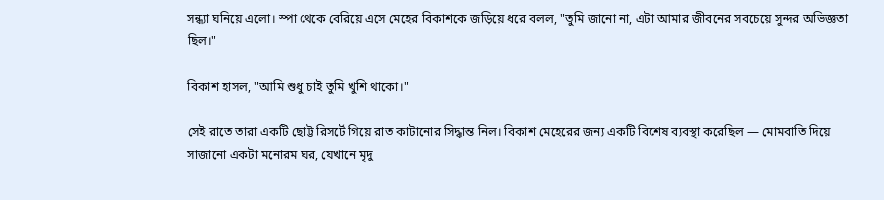সন্ধ্যা ঘনিয়ে এলো। স্পা থেকে বেরিয়ে এসে মেহের বিকাশকে জড়িয়ে ধরে বলল, "তুমি জানো না, এটা আমার জীবনের সবচেয়ে সুন্দর অভিজ্ঞতা ছিল।"

বিকাশ হাসল, "আমি শুধু চাই তুমি খুশি থাকো।"

সেই রাতে তারা একটি ছোট্ট রিসর্টে গিয়ে রাত কাটানোর সিদ্ধান্ত নিল। বিকাশ মেহেরের জন্য একটি বিশেষ ব্যবস্থা করেছিল — মোমবাতি দিয়ে সাজানো একটা মনোরম ঘর, যেখানে মৃদু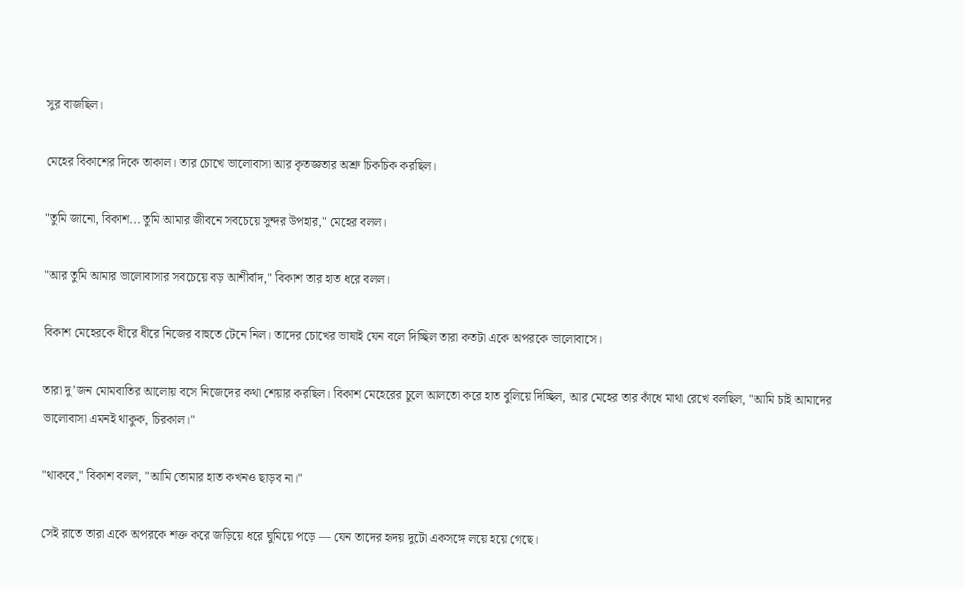সুর বাজছিল।

মেহের বিকাশের দিকে তাকাল। তার চোখে ভালোবাসা আর কৃতজ্ঞতার অশ্রু চিকচিক করছিল।

"তুমি জানো, বিকাশ... তুমি আমার জীবনে সবচেয়ে সুন্দর উপহার," মেহের বলল।

"আর তুমি আমার ভালোবাসার সবচেয়ে বড় আশীর্বাদ," বিকাশ তার হাত ধরে বলল।

বিকাশ মেহেরকে ধীরে ধীরে নিজের বাহুতে টেনে নিল। তাদের চোখের ভাষাই যেন বলে দিচ্ছিল তারা কতটা একে অপরকে ভালোবাসে।

তারা দু’জন মোমবাতির আলোয় বসে নিজেদের কথা শেয়ার করছিল। বিকাশ মেহেরের চুলে আলতো করে হাত বুলিয়ে দিচ্ছিল, আর মেহের তার কাঁধে মাথা রেখে বলছিল, "আমি চাই আমাদের ভালোবাসা এমনই থাকুক, চিরকাল।"

"থাকবে," বিকাশ বলল, "আমি তোমার হাত কখনও ছাড়ব না।"

সেই রাতে তারা একে অপরকে শক্ত করে জড়িয়ে ধরে ঘুমিয়ে পড়ে — যেন তাদের হৃদয় দুটো একসঙ্গে লয়ে হয়ে গেছে।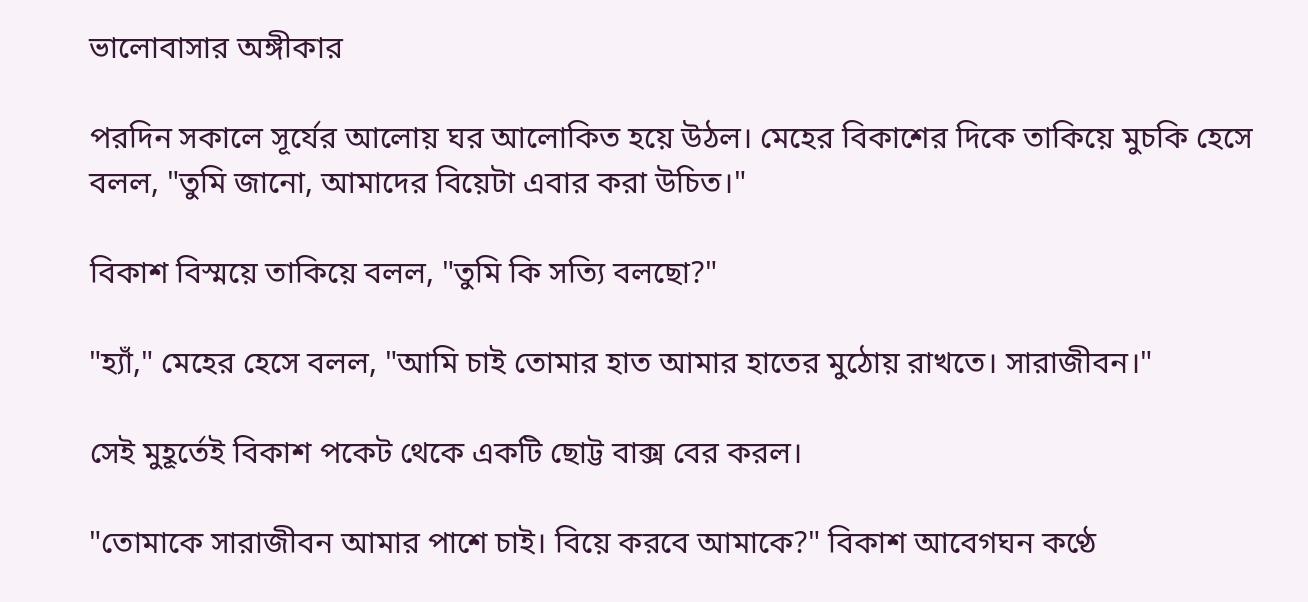ভালোবাসার অঙ্গীকার

পরদিন সকালে সূর্যের আলোয় ঘর আলোকিত হয়ে উঠল। মেহের বিকাশের দিকে তাকিয়ে মুচকি হেসে বলল, "তুমি জানো, আমাদের বিয়েটা এবার করা উচিত।"

বিকাশ বিস্ময়ে তাকিয়ে বলল, "তুমি কি সত্যি বলছো?"

"হ্যাঁ," মেহের হেসে বলল, "আমি চাই তোমার হাত আমার হাতের মুঠোয় রাখতে। সারাজীবন।"

সেই মুহূর্তেই বিকাশ পকেট থেকে একটি ছোট্ট বাক্স বের করল।

"তোমাকে সারাজীবন আমার পাশে চাই। বিয়ে করবে আমাকে?" বিকাশ আবেগঘন কণ্ঠে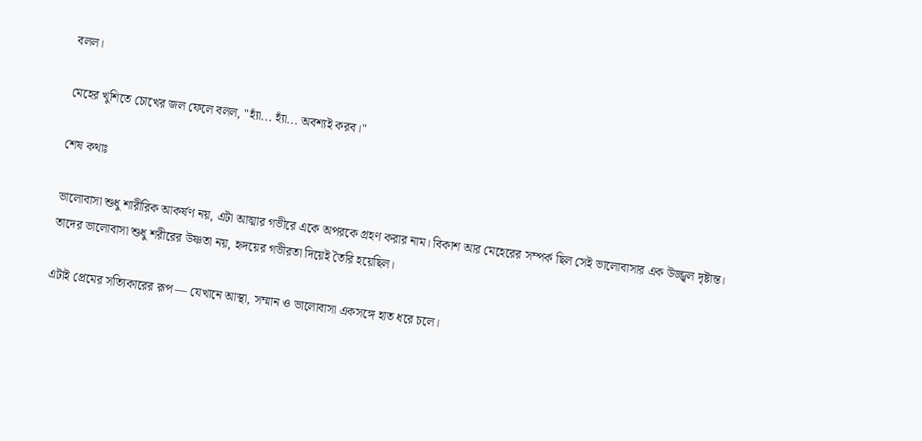বলল।

মেহের খুশিতে চোখের জল ফেলে বলল, "হ্যাঁ... হ্যাঁ... অবশ্যই করব।"

শেষ কথাঃ

ভালোবাসা শুধু শারীরিক আকর্ষণ নয়, এটা আত্মার গভীরে একে অপরকে গ্রহণ করার নাম। বিকাশ আর মেহেরের সম্পর্ক ছিল সেই ভালোবাসার এক উজ্জ্বল দৃষ্টান্ত। তাদের ভালোবাসা শুধু শরীরের উষ্ণতা নয়, হৃদয়ের গভীরতা দিয়েই তৈরি হয়েছিল।

এটাই প্রেমের সত্যিকারের রূপ — যেখানে আস্থা, সম্মান ও ভালোবাসা একসঙ্গে হাত ধরে চলে।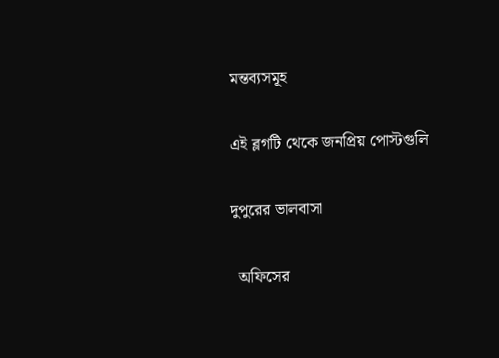মন্তব্যসমূহ

এই ব্লগটি থেকে জনপ্রিয় পোস্টগুলি

দুপুরের ভালবাসা

  অফিসের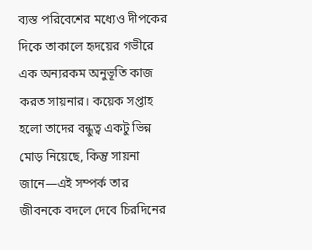ব্যস্ত পরিবেশের মধ্যেও দীপকের দিকে তাকালে হৃদয়ের গভীরে এক অন্যরকম অনুভূতি কাজ করত সায়নার। কয়েক সপ্তাহ হলো তাদের বন্ধুত্ব একটু ভিন্ন মোড় নিয়েছে, কিন্তু সায়না জানে—এই সম্পর্ক তার জীবনকে বদলে দেবে চিরদিনের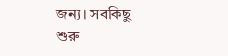জন্য। সবকিছু শুরু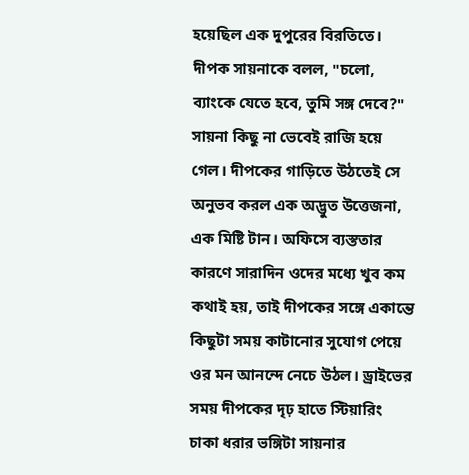হয়েছিল এক দুপুরের বিরতিতে। দীপক সায়নাকে বলল, "চলো, ব্যাংকে যেতে হবে, তুমি সঙ্গ দেবে?" সায়না কিছু না ভেবেই রাজি হয়ে গেল। দীপকের গাড়িতে উঠতেই সে অনুভব করল এক অদ্ভুত উত্তেজনা, এক মিষ্টি টান। অফিসে ব্যস্ততার কারণে সারাদিন ওদের মধ্যে খুব কম কথাই হয়, তাই দীপকের সঙ্গে একান্তে কিছুটা সময় কাটানোর সুযোগ পেয়ে ওর মন আনন্দে নেচে উঠল। ড্রাইভের সময় দীপকের দৃঢ় হাতে স্টিয়ারিং চাকা ধরার ভঙ্গিটা সায়নার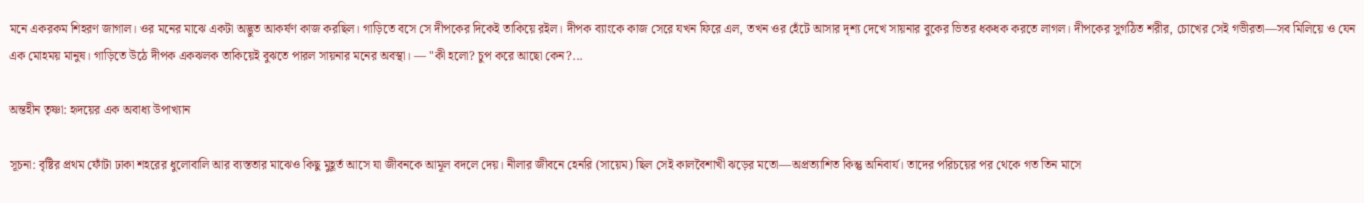মনে একরকম শিহরণ জাগাল। ওর মনের মাঝে একটা অদ্ভুত আকর্ষণ কাজ করছিল। গাড়িতে বসে সে দীপকের দিকেই তাকিয়ে রইল। দীপক ব্যাংকে কাজ সেরে যখন ফিরে এল, তখন ওর হেঁটে আসার দৃশ্য দেখে সায়নার বুকের ভিতর ধকধক করতে লাগল। দীপকের সুগঠিত শরীর, চোখের সেই গভীরতা—সব মিলিয়ে ও যেন এক মোহময় মানুষ। গাড়িতে উঠে দীপক একঝলক তাকিয়েই বুঝতে পারল সায়নার মনের অবস্থা। — "কী হলো? চুপ করে আছো কেন?...

অন্তহীন তৃষ্ণা: হৃদয়ের এক অবাধ্য উপাখ্যান

সূচনা: বৃষ্টির প্রথম ফোঁটা ঢাকা শহরের ধুলোবালি আর ব্যস্ততার মাঝেও কিছু মুহূর্ত আসে যা জীবনকে আমূল বদলে দেয়। নীলার জীবনে হেনরি (সায়েম) ছিল সেই কালবৈশাখী ঝড়ের মতো—অপ্রত্যাশিত কিন্তু অনিবার্য। তাদের পরিচয়ের পর থেকে গত তিন মাসে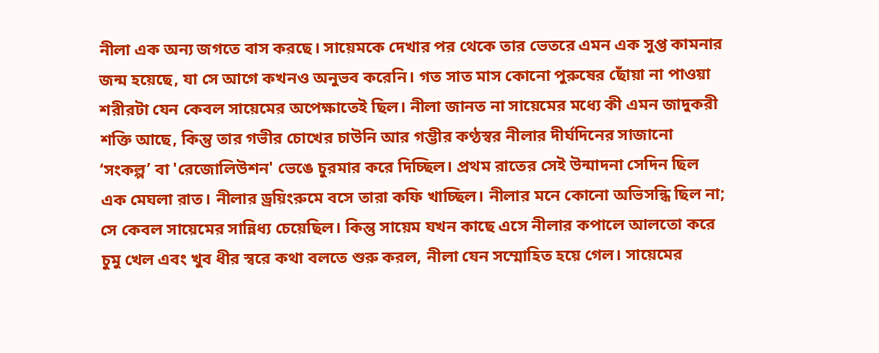নীলা এক অন্য জগতে বাস করছে। সায়েমকে দেখার পর থেকে তার ভেতরে এমন এক সুপ্ত কামনার জন্ম হয়েছে, যা সে আগে কখনও অনুভব করেনি। গত সাত মাস কোনো পুরুষের ছোঁয়া না পাওয়া শরীরটা যেন কেবল সায়েমের অপেক্ষাতেই ছিল। নীলা জানত না সায়েমের মধ্যে কী এমন জাদুকরী শক্তি আছে, কিন্তু তার গভীর চোখের চাউনি আর গম্ভীর কণ্ঠস্বর নীলার দীর্ঘদিনের সাজানো ‘সংকল্প’ বা 'রেজোলিউশন' ভেঙে চুরমার করে দিচ্ছিল। প্রথম রাতের সেই উন্মাদনা সেদিন ছিল এক মেঘলা রাত। নীলার ড্রয়িংরুমে বসে তারা কফি খাচ্ছিল। নীলার মনে কোনো অভিসন্ধি ছিল না; সে কেবল সায়েমের সান্নিধ্য চেয়েছিল। কিন্তু সায়েম যখন কাছে এসে নীলার কপালে আলতো করে চুমু খেল এবং খুব ধীর স্বরে কথা বলতে শুরু করল, নীলা যেন সম্মোহিত হয়ে গেল। সায়েমের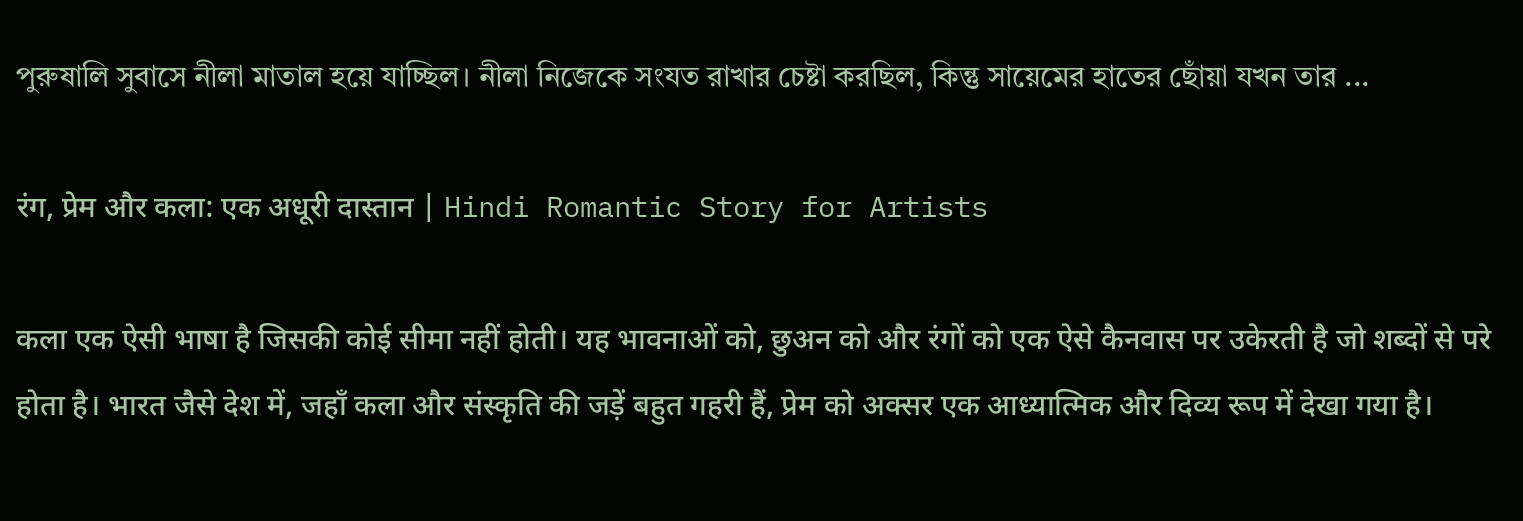পুরুষালি সুবাসে নীলা মাতাল হয়ে যাচ্ছিল। নীলা নিজেকে সংযত রাখার চেষ্টা করছিল, কিন্তু সায়েমের হাতের ছোঁয়া যখন তার ...

रंग, प्रेम और कला: एक अधूरी दास्तान | Hindi Romantic Story for Artists

कला एक ऐसी भाषा है जिसकी कोई सीमा नहीं होती। यह भावनाओं को, छुअन को और रंगों को एक ऐसे कैनवास पर उकेरती है जो शब्दों से परे होता है। भारत जैसे देश में, जहाँ कला और संस्कृति की जड़ें बहुत गहरी हैं, प्रेम को अक्सर एक आध्यात्मिक और दिव्य रूप में देखा गया है।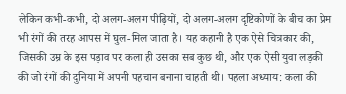लेकिन कभी-कभी, दो अलग-अलग पीढ़ियों, दो अलग-अलग दृष्टिकोणों के बीच का प्रेम भी रंगों की तरह आपस में घुल-मिल जाता है। यह कहानी है एक ऐसे चित्रकार की, जिसकी उम्र के इस पड़ाव पर कला ही उसका सब कुछ थी, और एक ऐसी युवा लड़की की जो रंगों की दुनिया में अपनी पहचान बनाना चाहती थी। पहला अध्याय: कला की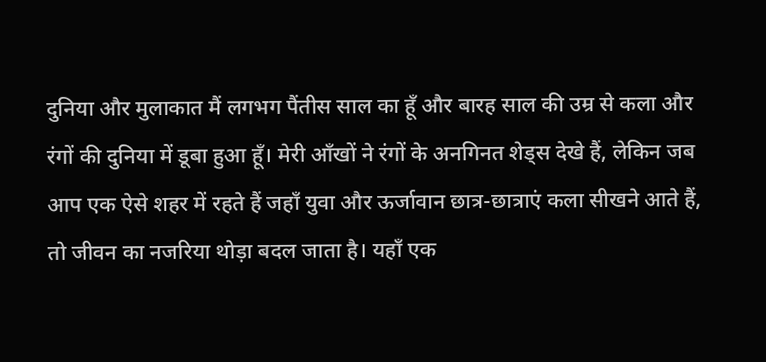दुनिया और मुलाकात मैं लगभग पैंतीस साल का हूँ और बारह साल की उम्र से कला और रंगों की दुनिया में डूबा हुआ हूँ। मेरी आँखों ने रंगों के अनगिनत शेड्स देखे हैं, लेकिन जब आप एक ऐसे शहर में रहते हैं जहाँ युवा और ऊर्जावान छात्र-छात्राएं कला सीखने आते हैं, तो जीवन का नजरिया थोड़ा बदल जाता है। यहाँ एक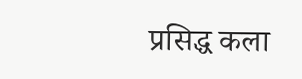प्रसिद्ध कला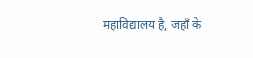महाविद्यालय है, जहाँ के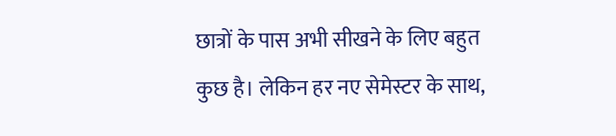छात्रों के पास अभी सीखने के लिए बहुत कुछ है। लेकिन हर नए सेमेस्टर के साथ,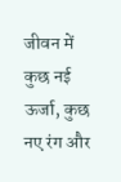जीवन में कुछ नई ऊर्जा, कुछ नए रंग और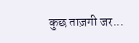कुछ ताज़गी जर...